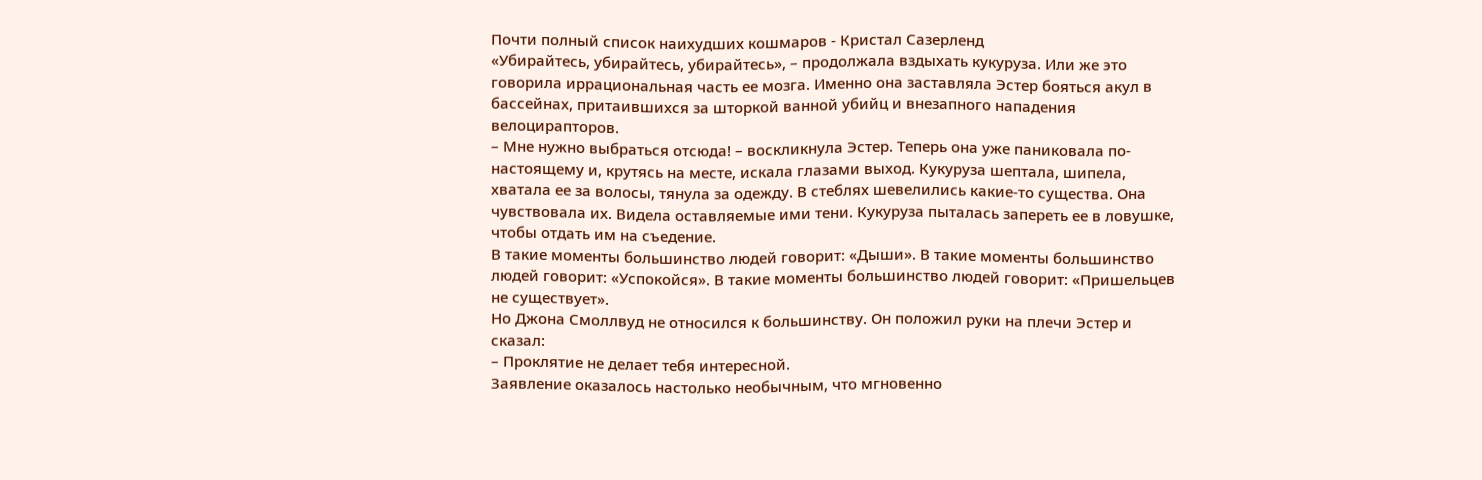Почти полный список наихудших кошмаров - Кристал Сазерленд
«Убирайтесь, убирайтесь, убирайтесь», – продолжала вздыхать кукуруза. Или же это говорила иррациональная часть ее мозга. Именно она заставляла Эстер бояться акул в бассейнах, притаившихся за шторкой ванной убийц и внезапного нападения велоцирапторов.
– Мне нужно выбраться отсюда! – воскликнула Эстер. Теперь она уже паниковала по-настоящему и, крутясь на месте, искала глазами выход. Кукуруза шептала, шипела, хватала ее за волосы, тянула за одежду. В стеблях шевелились какие-то существа. Она чувствовала их. Видела оставляемые ими тени. Кукуруза пыталась запереть ее в ловушке, чтобы отдать им на съедение.
В такие моменты большинство людей говорит: «Дыши». В такие моменты большинство людей говорит: «Успокойся». В такие моменты большинство людей говорит: «Пришельцев не существует».
Но Джона Смоллвуд не относился к большинству. Он положил руки на плечи Эстер и сказал:
– Проклятие не делает тебя интересной.
Заявление оказалось настолько необычным, что мгновенно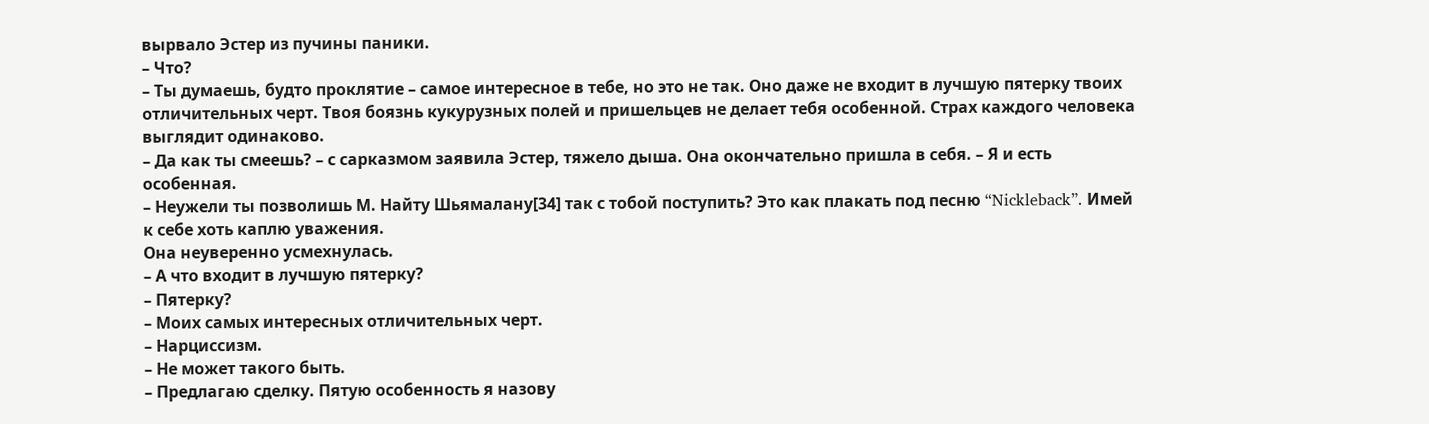вырвало Эстер из пучины паники.
– Что?
– Ты думаешь, будто проклятие – самое интересное в тебе, но это не так. Оно даже не входит в лучшую пятерку твоих отличительных черт. Твоя боязнь кукурузных полей и пришельцев не делает тебя особенной. Страх каждого человека выглядит одинаково.
– Да как ты смеешь? – с сарказмом заявила Эстер, тяжело дыша. Она окончательно пришла в себя. – Я и есть особенная.
– Неужели ты позволишь М. Найту Шьямалану[34] так с тобой поступить? Это как плакать под песню “Nickleback”. Имей к себе хоть каплю уважения.
Она неуверенно усмехнулась.
– А что входит в лучшую пятерку?
– Пятерку?
– Моих самых интересных отличительных черт.
– Нарциссизм.
– Не может такого быть.
– Предлагаю сделку. Пятую особенность я назову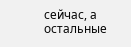сейчас, а остальные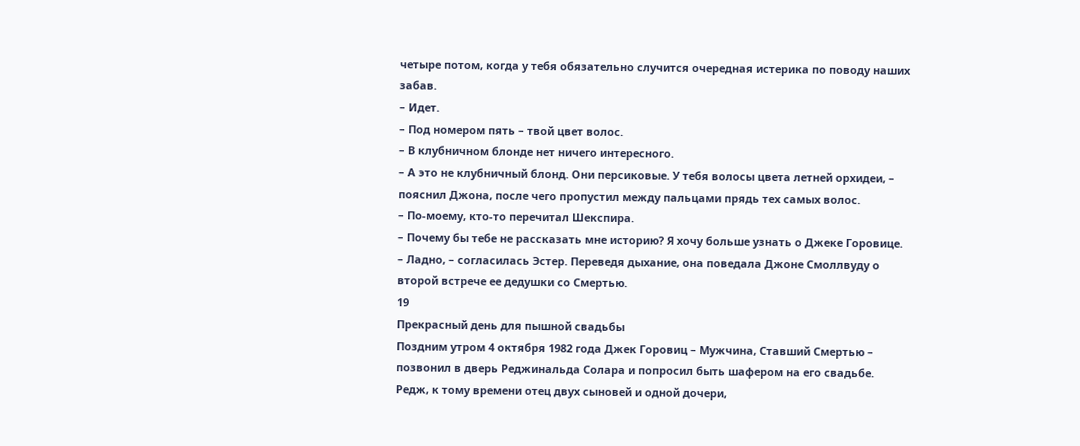четыре потом, когда у тебя обязательно случится очередная истерика по поводу наших забав.
– Идет.
– Под номером пять – твой цвет волос.
– В клубничном блонде нет ничего интересного.
– А это не клубничный блонд. Они персиковые. У тебя волосы цвета летней орхидеи, – пояснил Джона, после чего пропустил между пальцами прядь тех самых волос.
– По-моему, кто-то перечитал Шекспира.
– Почему бы тебе не рассказать мне историю? Я хочу больше узнать о Джеке Горовице.
– Ладно, – согласилась Эстер. Переведя дыхание, она поведала Джоне Смоллвуду о второй встрече ее дедушки со Смертью.
19
Прекрасный день для пышной свадьбы
Поздним утром 4 октября 1982 года Джек Горовиц – Мужчина, Ставший Смертью – позвонил в дверь Реджинальда Солара и попросил быть шафером на его свадьбе. Редж, к тому времени отец двух сыновей и одной дочери,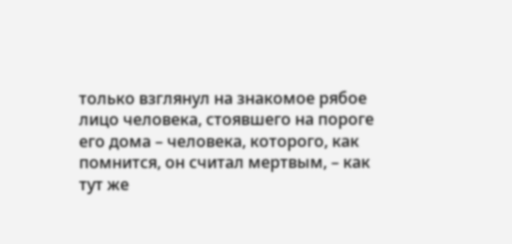только взглянул на знакомое рябое лицо человека, стоявшего на пороге его дома – человека, которого, как помнится, он считал мертвым, – как тут же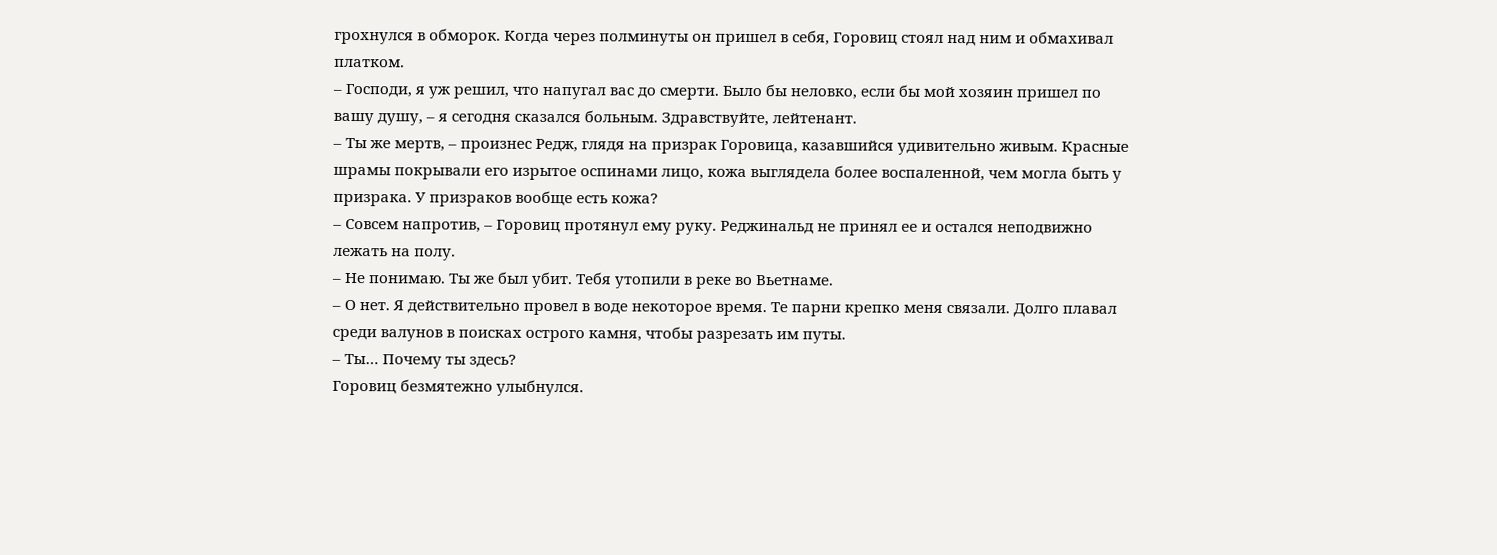грохнулся в обморок. Когда через полминуты он пришел в себя, Горовиц стоял над ним и обмахивал платком.
– Господи, я уж решил, что напугал вас до смерти. Было бы неловко, если бы мой хозяин пришел по вашу душу, – я сегодня сказался больным. Здравствуйте, лейтенант.
– Ты же мертв, – произнес Редж, глядя на призрак Горовица, казавшийся удивительно живым. Красные шрамы покрывали его изрытое оспинами лицо, кожа выглядела более воспаленной, чем могла быть у призрака. У призраков вообще есть кожа?
– Совсем напротив, – Горовиц протянул ему руку. Реджинальд не принял ее и остался неподвижно лежать на полу.
– Не понимаю. Ты же был убит. Тебя утопили в реке во Вьетнаме.
– О нет. Я действительно провел в воде некоторое время. Те парни крепко меня связали. Долго плавал среди валунов в поисках острого камня, чтобы разрезать им путы.
– Ты… Почему ты здесь?
Горовиц безмятежно улыбнулся.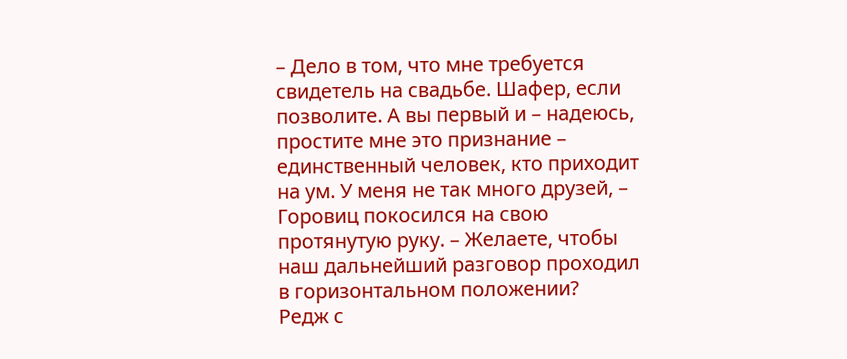– Дело в том, что мне требуется свидетель на свадьбе. Шафер, если позволите. А вы первый и – надеюсь, простите мне это признание – единственный человек, кто приходит на ум. У меня не так много друзей, – Горовиц покосился на свою протянутую руку. – Желаете, чтобы наш дальнейший разговор проходил в горизонтальном положении?
Редж с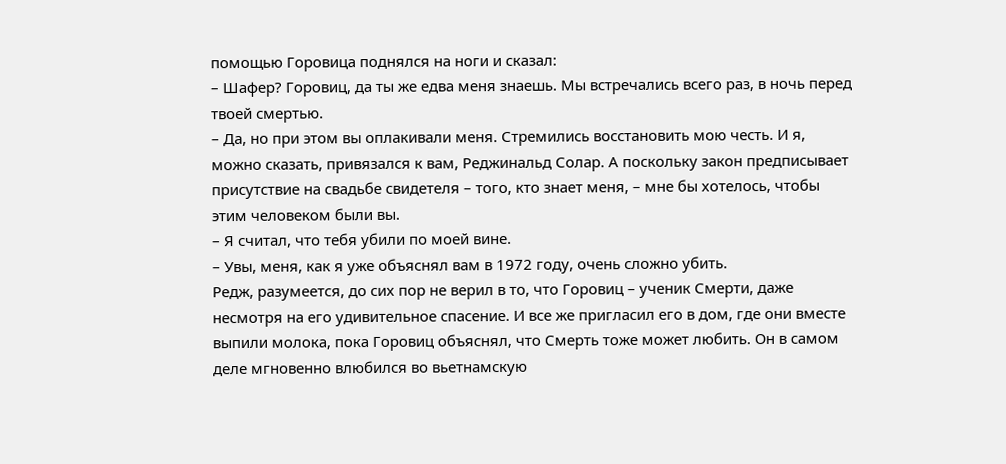помощью Горовица поднялся на ноги и сказал:
– Шафер? Горовиц, да ты же едва меня знаешь. Мы встречались всего раз, в ночь перед твоей смертью.
– Да, но при этом вы оплакивали меня. Стремились восстановить мою честь. И я, можно сказать, привязался к вам, Реджинальд Солар. А поскольку закон предписывает присутствие на свадьбе свидетеля – того, кто знает меня, – мне бы хотелось, чтобы этим человеком были вы.
– Я считал, что тебя убили по моей вине.
– Увы, меня, как я уже объяснял вам в 1972 году, очень сложно убить.
Редж, разумеется, до сих пор не верил в то, что Горовиц – ученик Смерти, даже несмотря на его удивительное спасение. И все же пригласил его в дом, где они вместе выпили молока, пока Горовиц объяснял, что Смерть тоже может любить. Он в самом деле мгновенно влюбился во вьетнамскую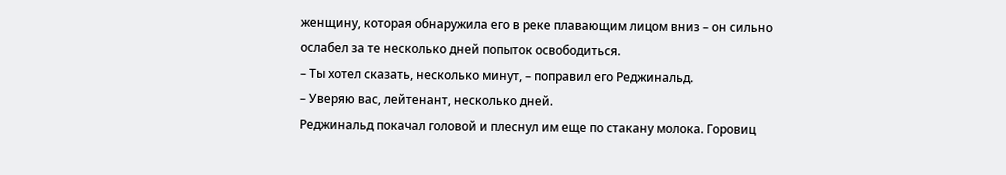женщину, которая обнаружила его в реке плавающим лицом вниз – он сильно ослабел за те несколько дней попыток освободиться.
– Ты хотел сказать, несколько минут, – поправил его Реджинальд.
– Уверяю вас, лейтенант, несколько дней.
Реджинальд покачал головой и плеснул им еще по стакану молока. Горовиц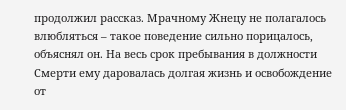продолжил рассказ. Мрачному Жнецу не полагалось влюбляться – такое поведение сильно порицалось, объяснял он. На весь срок пребывания в должности Смерти ему даровалась долгая жизнь и освобождение от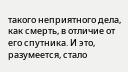такого неприятного дела, как смерть, в отличие от его спутника. И это, разумеется, стало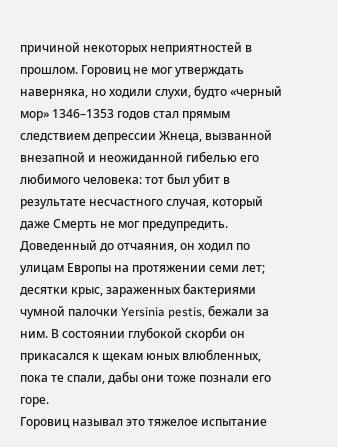причиной некоторых неприятностей в прошлом. Горовиц не мог утверждать наверняка, но ходили слухи, будто «черный мор» 1346–1353 годов стал прямым следствием депрессии Жнеца, вызванной внезапной и неожиданной гибелью его любимого человека: тот был убит в результате несчастного случая, который даже Смерть не мог предупредить. Доведенный до отчаяния, он ходил по улицам Европы на протяжении семи лет; десятки крыс, зараженных бактериями чумной палочки Yersinia pestis, бежали за ним. В состоянии глубокой скорби он прикасался к щекам юных влюбленных, пока те спали, дабы они тоже познали его горе.
Горовиц называл это тяжелое испытание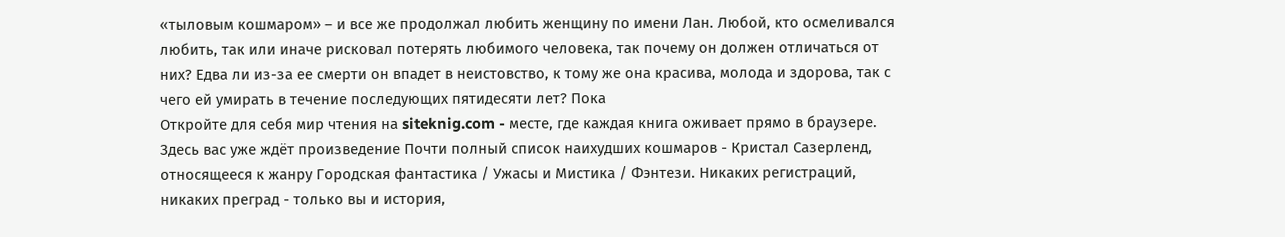«тыловым кошмаром» – и все же продолжал любить женщину по имени Лан. Любой, кто осмеливался любить, так или иначе рисковал потерять любимого человека, так почему он должен отличаться от них? Едва ли из-за ее смерти он впадет в неистовство, к тому же она красива, молода и здорова, так с чего ей умирать в течение последующих пятидесяти лет? Пока
Откройте для себя мир чтения на siteknig.com - месте, где каждая книга оживает прямо в браузере. Здесь вас уже ждёт произведение Почти полный список наихудших кошмаров - Кристал Сазерленд, относящееся к жанру Городская фантастика / Ужасы и Мистика / Фэнтези. Никаких регистраций, никаких преград - только вы и история,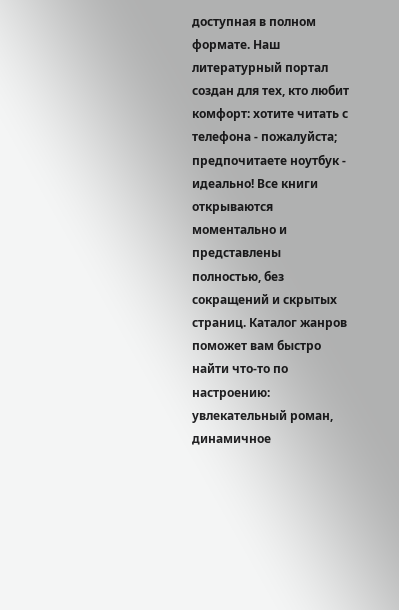доступная в полном формате. Наш литературный портал создан для тех, кто любит комфорт: хотите читать с телефона - пожалуйста; предпочитаете ноутбук - идеально! Все книги открываются моментально и представлены полностью, без сокращений и скрытых страниц. Каталог жанров поможет вам быстро найти что-то по настроению: увлекательный роман, динамичное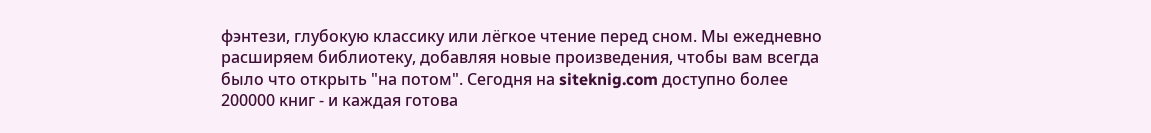фэнтези, глубокую классику или лёгкое чтение перед сном. Мы ежедневно расширяем библиотеку, добавляя новые произведения, чтобы вам всегда было что открыть "на потом". Сегодня на siteknig.com доступно более 200000 книг - и каждая готова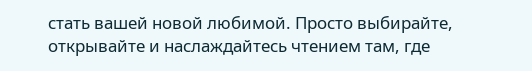стать вашей новой любимой. Просто выбирайте, открывайте и наслаждайтесь чтением там, где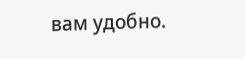вам удобно.